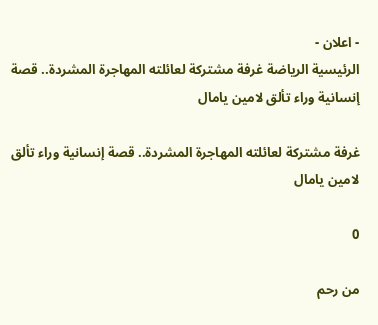- اعلان -
الرئيسية الرياضة غرفة مشتركة لعائلته المهاجرة المشردة.. قصة إنسانية وراء تألق لامين يامال

غرفة مشتركة لعائلته المهاجرة المشردة.. قصة إنسانية وراء تألق لامين يامال

0

من رحم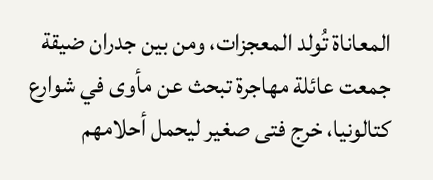المعاناة تُولد المعجزات، ومن بين جدران ضيقة جمعت عائلة مهاجرة تبحث عن مأوى في شوارع كتالونيا، خرج فتى صغير ليحمل أحلامهم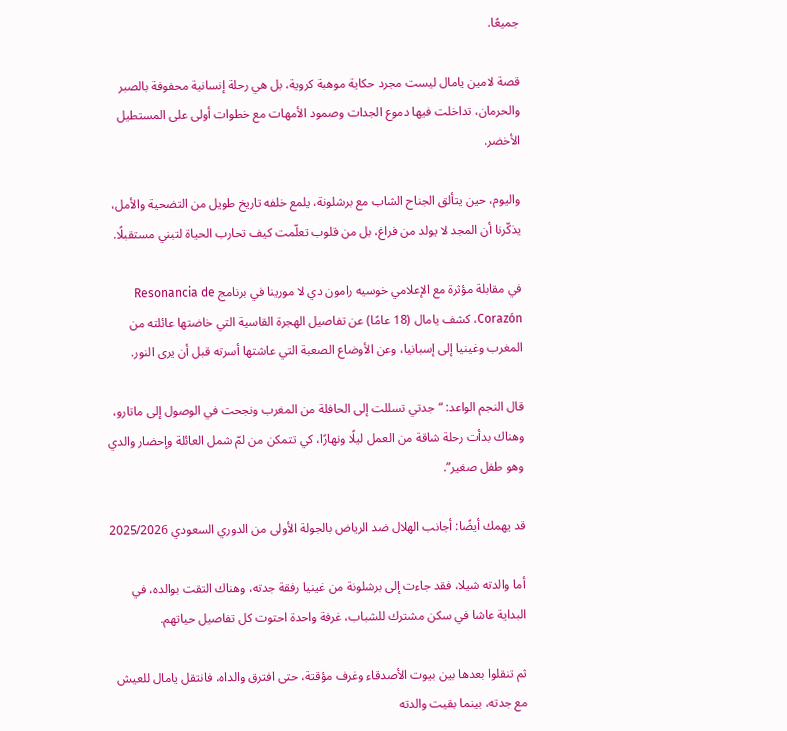جميعًا.

قصة لامين يامال ليست مجرد حكاية موهبة كروية، بل هي رحلة إنسانية محفوفة بالصبر والحرمان، تداخلت فيها دموع الجدات وصمود الأمهات مع خطوات أولى على المستطيل الأخضر.

واليوم، حين يتألق الجناح الشاب مع برشلونة، يلمع خلفه تاريخ طويل من التضحية والأمل، يذكّرنا أن المجد لا يولد من فراغ، بل من قلوب تعلّمت كيف تحارب الحياة لتبني مستقبلًا.

في مقابلة مؤثرة مع الإعلامي خوسيه رامون دي لا مورينا في برنامج Resonancia de Corazón، كشف يامال (18 عامًا) عن تفاصيل الهجرة القاسية التي خاضتها عائلته من المغرب وغينيا إلى إسبانيا، وعن الأوضاع الصعبة التي عاشتها أسرته قبل أن يرى النور.

قال النجم الواعد: “جدتي تسللت إلى الحافلة من المغرب ونجحت في الوصول إلى ماتارو، وهناك بدأت رحلة شاقة من العمل ليلًا ونهارًا، كي تتمكن من لمّ شمل العائلة وإحضار والدي وهو طفل صغير”.

قد يهمك أيضًا: أجانب الهلال ضد الرياض بالجولة الأولى من الدوري السعودي 2025/2026

أما والدته شيلا، فقد جاءت إلى برشلونة من غينيا رفقة جدته، وهناك التقت بوالده، في البداية عاشا في سكن مشترك للشباب، غرفة واحدة احتوت كل تفاصيل حياتهم.

ثم تنقلوا بعدها بين بيوت الأصدقاء وغرف مؤقتة، حتى افترق والداه، فانتقل يامال للعيش مع جدته، بينما بقيت والدته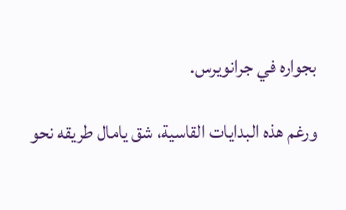بجواره في جرانويرس.

ورغم هذه البدايات القاسية، شق يامال طريقه نحو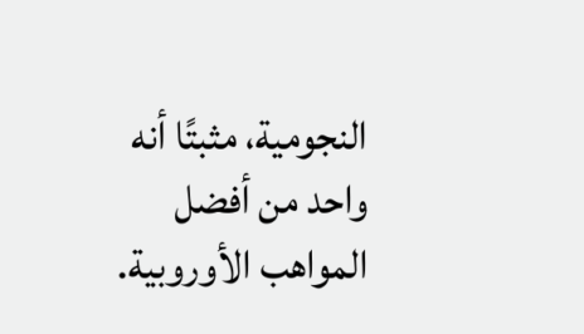النجومية، مثبتًا أنه واحد من أفضل المواهب الأوروبية.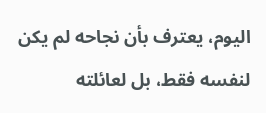اليوم، يعترف بأن نجاحه لم يكن لنفسه فقط، بل لعائلته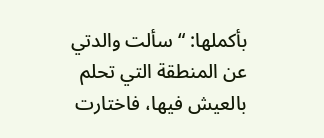بأكملها: “سألت والدتي عن المنطقة التي تحلم بالعيش فيها، فاختارت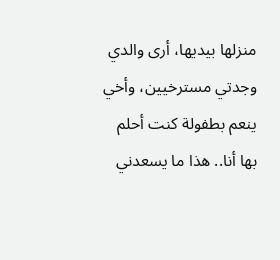منزلها بيديها، أرى والدي وجدتي مسترخيين، وأخي ينعم بطفولة كنت أحلم بها أنا.. هذا ما يسعدني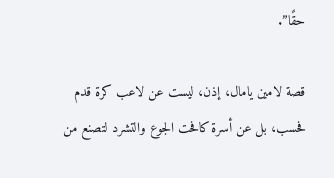حقًا”.

قصة لامين يامال، إذن، ليست عن لاعب كرة قدم فحسب، بل عن أسرة كافحت الجوع والتشرد لتصنع من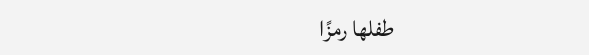طفلها رمزًا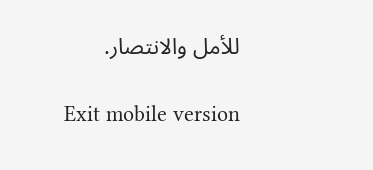للأمل والانتصار.

Exit mobile version